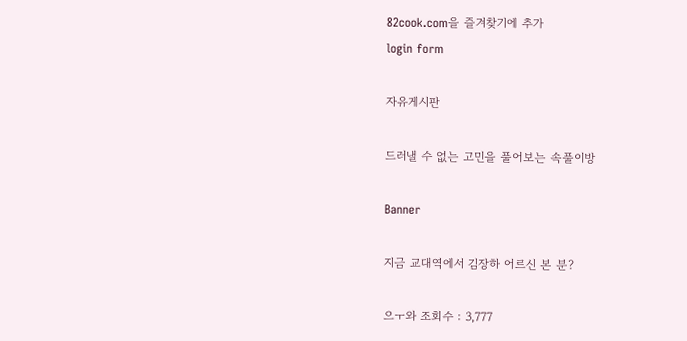82cook.com을 즐겨찾기에 추가
login form

자유게시판

드러낼 수 없는 고민을 풀어보는 속풀이방

Banner

지금 교대역에서 김장하 어르신 본 분?

으ㅜ와 조회수 : 3,777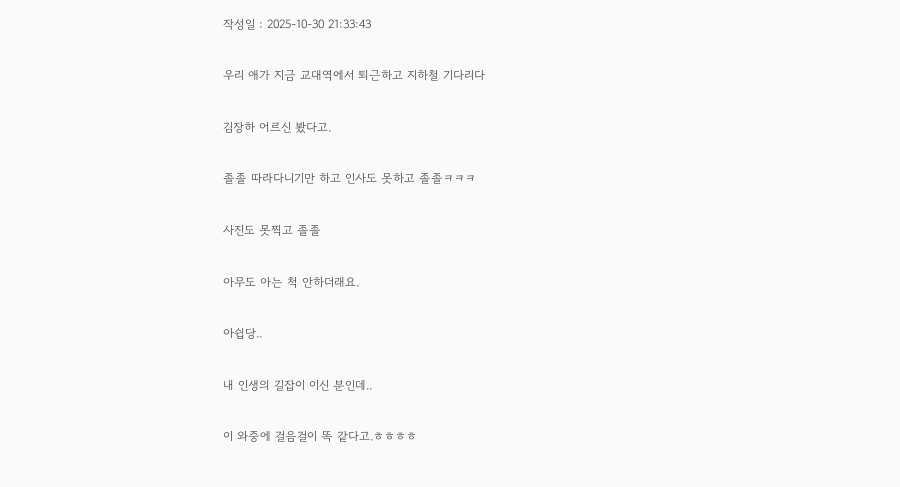작성일 : 2025-10-30 21:33:43

우리 애가 지금 교대역에서 퇴근하고 지하철 기다리다

김장하 어르신 봤다고.

졸졸 따라다니기만 하고 인사도 못하고 졸졸ㅋㅋㅋ

사진도 못찍고 졸졸

아무도 아는 척 안하더래요.

아쉽당..

내 인생의 길잡이 이신 분인데..

이 와중에 걸음걸이 똑 같다고.ㅎㅎㅎㅎ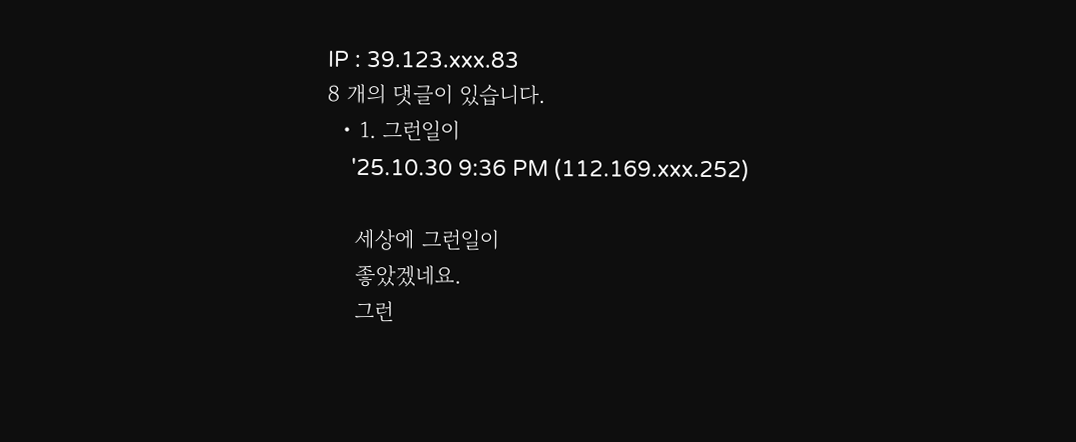IP : 39.123.xxx.83
8 개의 댓글이 있습니다.
  • 1. 그런일이
    '25.10.30 9:36 PM (112.169.xxx.252)

    세상에 그런일이
    좋았겠네요.
    그런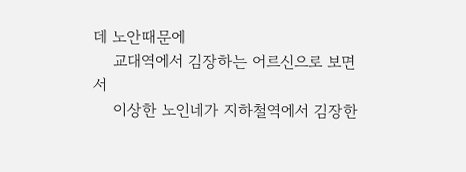데 노안때문에
    교대역에서 김장하는 어르신으로 보면서
    이상한 노인네가 지하철역에서 김장한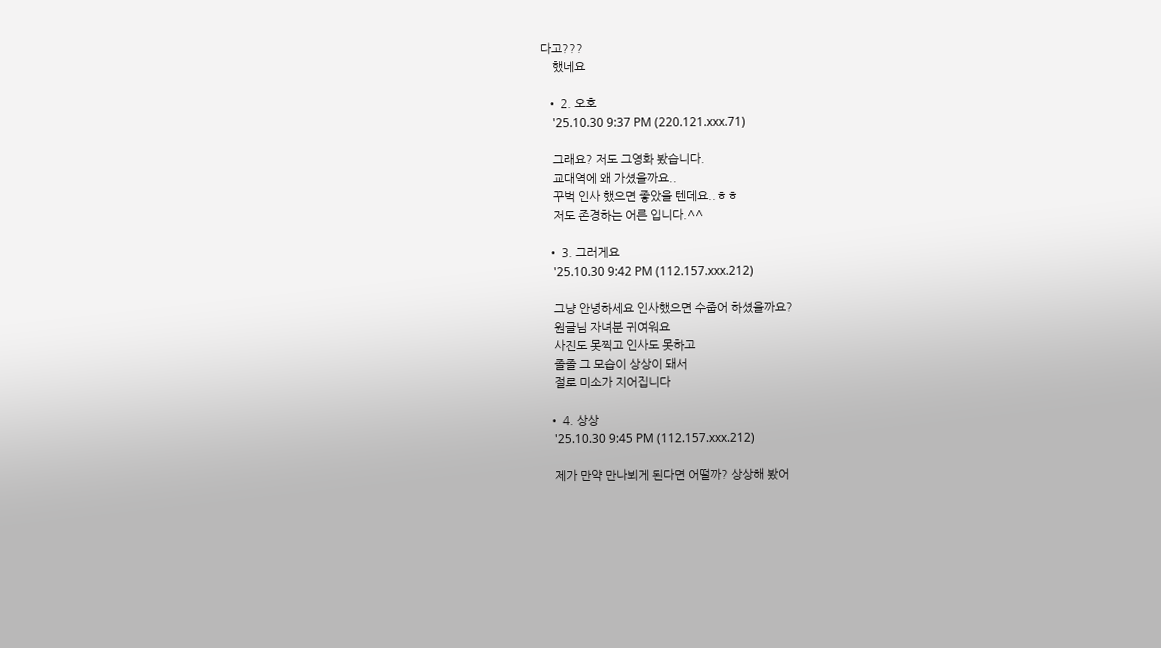다고???
    했네요

  • 2. 오호
    '25.10.30 9:37 PM (220.121.xxx.71)

    그래요? 저도 그영화 봤습니다.
    교대역에 왜 가셨을까요..
    꾸벅 인사 했으면 좋았을 텐데요..ㅎㅎ
    저도 존경하는 어른 입니다.^^

  • 3. 그러게요
    '25.10.30 9:42 PM (112.157.xxx.212)

    그냥 안녕하세요 인사했으면 수줍어 하셨을까요?
    원글님 자녀분 귀여워요
    사진도 못찍고 인사도 못하고
    졸졸 그 모습이 상상이 돼서
    절로 미소가 지어집니다

  • 4. 상상
    '25.10.30 9:45 PM (112.157.xxx.212)

    제가 만약 만나뵈게 된다면 어떨까? 상상해 봤어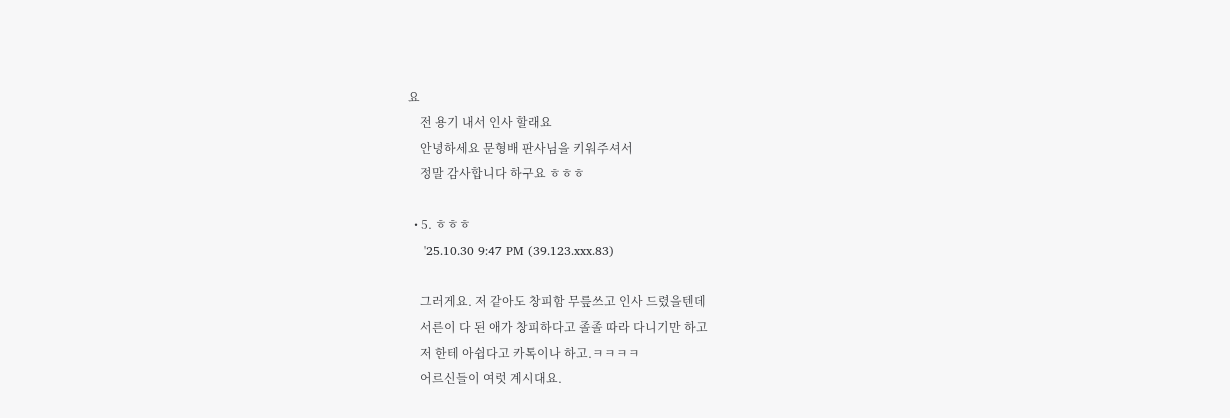요
    전 용기 내서 인사 할래요
    안녕하세요 문형배 판사님을 키워주셔서
    정말 감사합니다 하구요 ㅎㅎㅎ

  • 5. ㅎㅎㅎ
    '25.10.30 9:47 PM (39.123.xxx.83)

    그러게요. 저 같아도 창피함 무릎쓰고 인사 드렸을텐데
    서른이 다 된 애가 창피하다고 졸졸 따라 다니기만 하고
    저 한테 아쉽다고 카톡이나 하고.ㅋㅋㅋㅋ
    어르신들이 여럿 계시대요.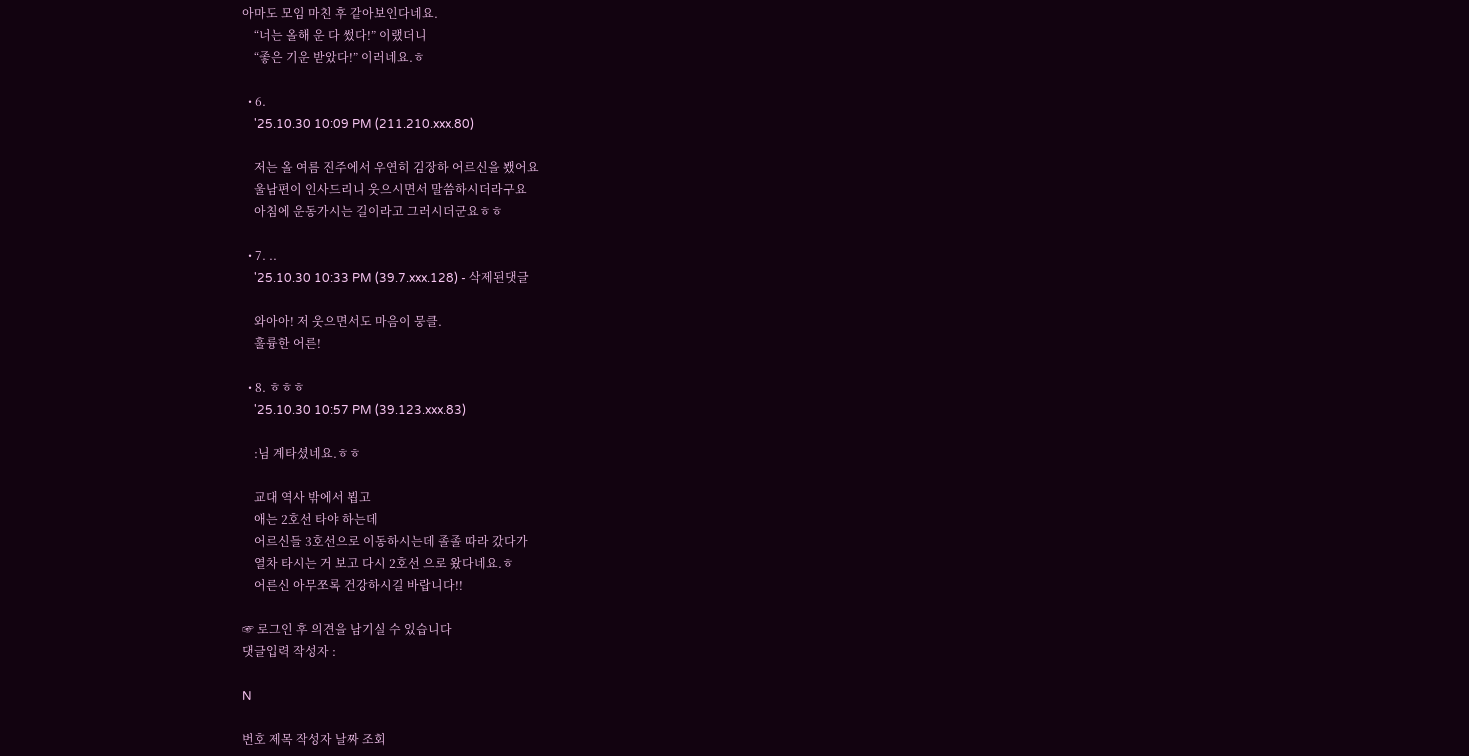아마도 모임 마친 후 같아보인다네요.
    “너는 올해 운 다 썼다!” 이랬더니
    “좋은 기운 받았다!” 이러네요.ㅎ

  • 6.
    '25.10.30 10:09 PM (211.210.xxx.80)

    저는 올 여름 진주에서 우연히 김장하 어르신을 뵀어요
    울남편이 인사드리니 웃으시면서 말씀하시더라구요
    아침에 운동가시는 길이라고 그러시더군요ㅎㅎ

  • 7. ..
    '25.10.30 10:33 PM (39.7.xxx.128) - 삭제된댓글

    와아아! 저 웃으면서도 마음이 뭉클.
    훌륭한 어른!

  • 8. ㅎㅎㅎ
    '25.10.30 10:57 PM (39.123.xxx.83)

    :님 계타셨네요.ㅎㅎ

    교대 역사 밖에서 뵙고
    애는 2호선 타야 하는데
    어르신들 3호선으로 이동하시는데 졸졸 따라 갔다가
    열차 타시는 거 보고 다시 2호선 으로 왔다네요.ㅎ
    어른신 아무쪼록 건강하시길 바랍니다!!

☞ 로그인 후 의견을 남기실 수 있습니다
댓글입력 작성자 :

N

번호 제목 작성자 날짜 조회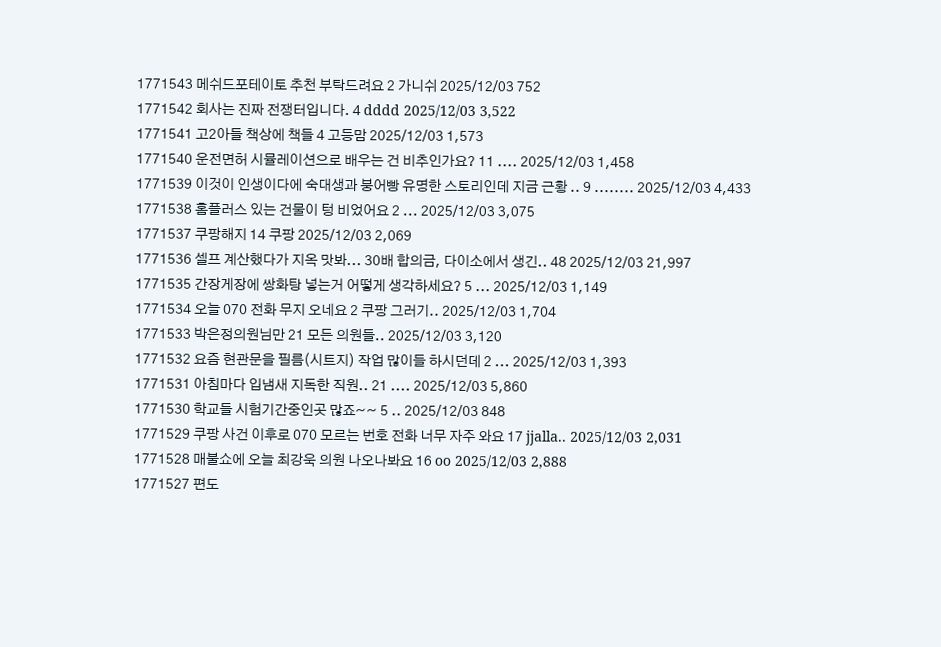1771543 메쉬드포테이토 추천 부탁드려요 2 가니쉬 2025/12/03 752
1771542 회사는 진짜 전쟁터입니다. 4 dddd 2025/12/03 3,522
1771541 고2아들 책상에 책들 4 고등맘 2025/12/03 1,573
1771540 운전면허 시뮬레이션으로 배우는 건 비추인가요? 11 .... 2025/12/03 1,458
1771539 이것이 인생이다에 숙대생과 붕어빵 유명한 스토리인데 지금 근황 .. 9 ........ 2025/12/03 4,433
1771538 홈플러스 있는 건물이 텅 비었어요 2 ... 2025/12/03 3,075
1771537 쿠팡해지 14 쿠팡 2025/12/03 2,069
1771536 셀프 계산했다가 지옥 맛봐... 30배 합의금, 다이소에서 생긴.. 48 2025/12/03 21,997
1771535 간장게장에 쌍화탕 넣는거 어떻게 생각하세요? 5 ... 2025/12/03 1,149
1771534 오늘 070 전화 무지 오네요 2 쿠팡 그러기.. 2025/12/03 1,704
1771533 박은정의원님만 21 모든 의원들.. 2025/12/03 3,120
1771532 요즘 현관문을 필름(시트지) 작업 많이들 하시던데 2 ... 2025/12/03 1,393
1771531 아침마다 입냄새 지독한 직원.. 21 .... 2025/12/03 5,860
1771530 학교들 시험기간중인곳 많죠~~ 5 .. 2025/12/03 848
1771529 쿠팡 사건 이후로 070 모르는 번호 전화 너무 자주 와요 17 jjalla.. 2025/12/03 2,031
1771528 매불쇼에 오늘 최강욱 의원 나오나봐요 16 oo 2025/12/03 2,888
1771527 편도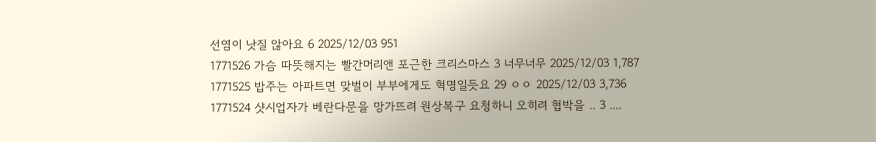선염이 낫질 않아요 6 2025/12/03 951
1771526 가슴 따뜻해지는 빨간머리앤 포근한 크리스마스 3 너무너무 2025/12/03 1,787
1771525 밥주는 아파트면 맞벌이 부부에게도 혁명일듯요 29 ㅇㅇ 2025/12/03 3,736
1771524 샷시업자가 베란다문을 망가뜨려 원상복구 요청하니 오히려 협박을 .. 3 ....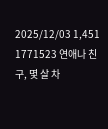2025/12/03 1,451
1771523 연애나 친구, 몇 살 차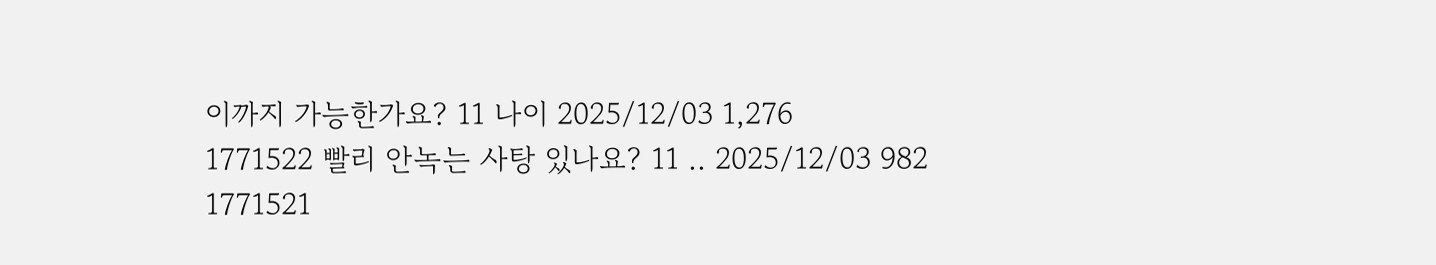이까지 가능한가요? 11 나이 2025/12/03 1,276
1771522 빨리 안녹는 사탕 있나요? 11 .. 2025/12/03 982
1771521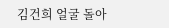김건희 얼굴 돌아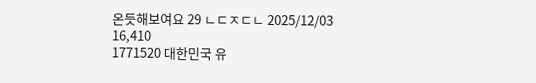온듯해보여요 29 ㄴㄷㅈㄷㄴ 2025/12/03 16,410
1771520 대한민국 유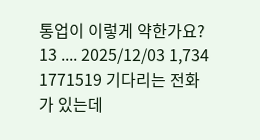통업이 이렇게 약한가요? 13 .... 2025/12/03 1,734
1771519 기다리는 전화가 있는데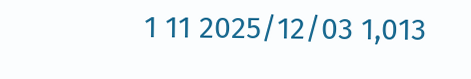1 11 2025/12/03 1,013